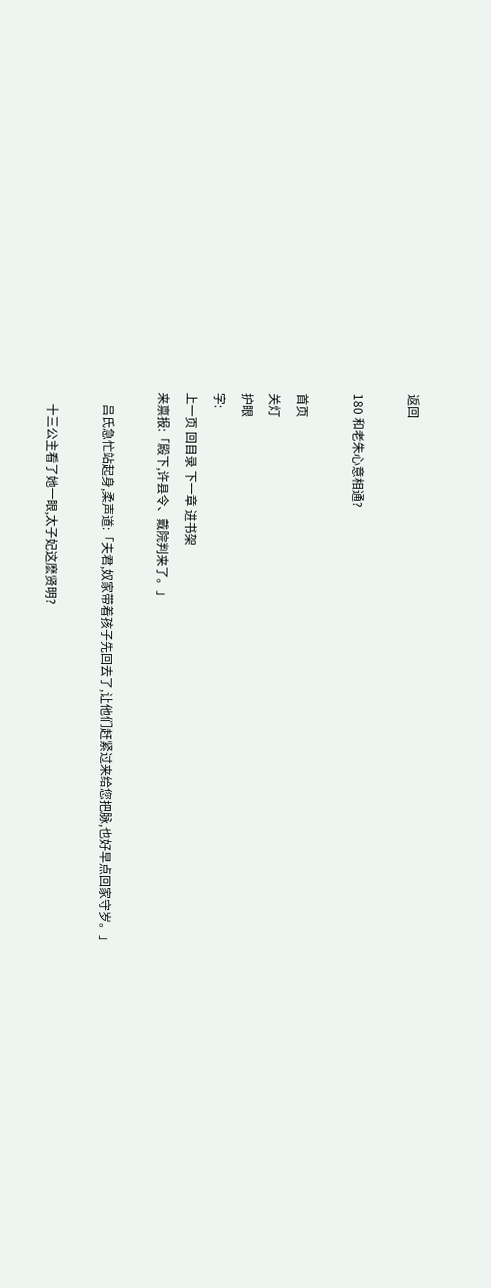返回

180 和老朱心意相通?

首页
关灯
护眼
字:
上一页 回目录 下一章 进书架
来禀报:「殿下,许县令、戴院判来了。」

    吕氏急忙站起身,柔声道:「夫君,奴家带着孩子先回去了,让他们赶紧过来给您把脉,也好早点回家守岁。」

    十三公主看了她一眼,太子妃这麽贤明?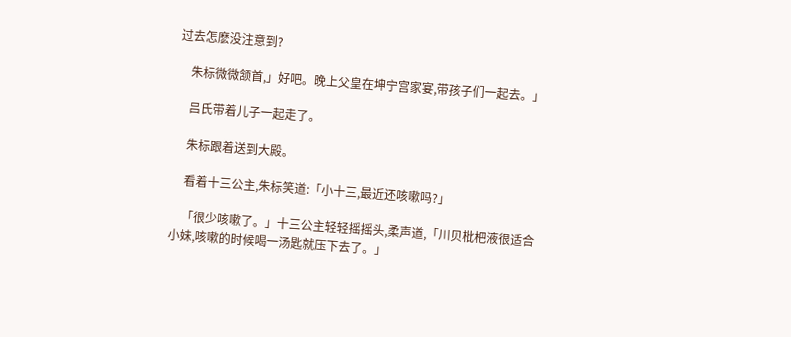过去怎麽没注意到?

    朱标微微颔首,」好吧。晚上父皇在坤宁宫家宴,带孩子们一起去。」

    吕氏带着儿子一起走了。

    朱标跟着送到大殿。

    看着十三公主,朱标笑道:「小十三,最近还咳嗽吗?」

    「很少咳嗽了。」十三公主轻轻摇摇头,柔声道,「川贝枇杷液很适合小妹,咳嗽的时候喝一汤匙就压下去了。」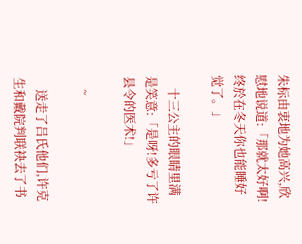朱标由衷地为她高兴,欣慰地说道:「那就太好啊!终於在冬天你也能睡好觉了。」

    十三公主的眼睛里满是笑意:「是呀!多亏了许县令的医术!」

    ~

    送走了吕氏他们,许克生和戴院判联袂去了书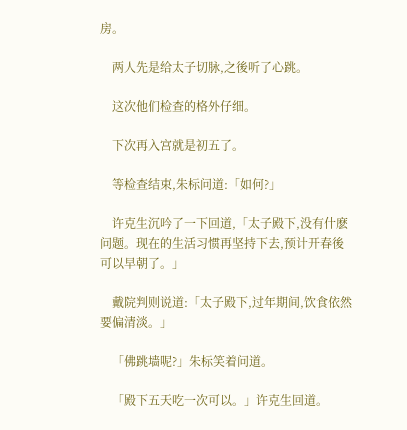房。

    两人先是给太子切脉,之後听了心跳。

    这次他们检查的格外仔细。

    下次再入宫就是初五了。

    等检查结束,朱标问道:「如何?」

    许克生沉吟了一下回道,「太子殿下,没有什麽问题。现在的生活习惯再坚持下去,预计开春後可以早朝了。」

    戴院判则说道:「太子殿下,过年期间,饮食依然要偏清淡。」

    「佛跳墙呢?」朱标笑着问道。

    「殿下五天吃一次可以。」许克生回道。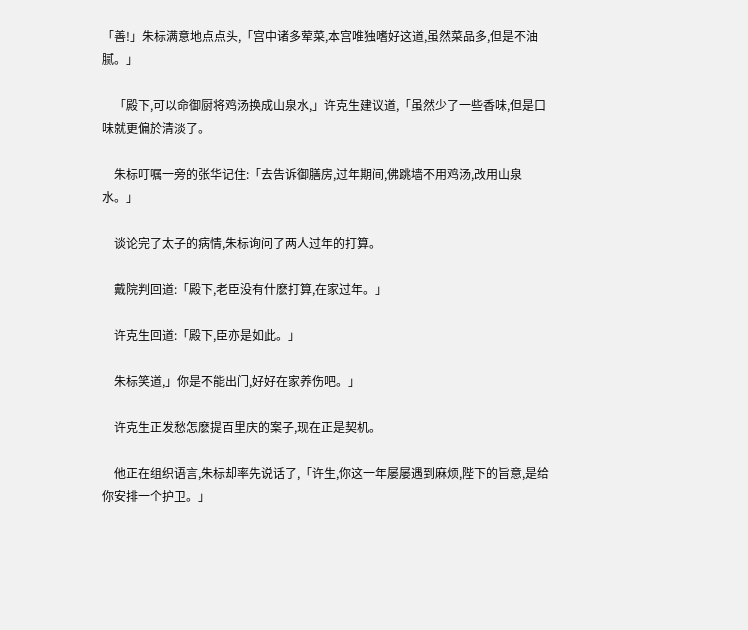「善!」朱标满意地点点头,「宫中诸多荤菜,本宫唯独嗜好这道,虽然菜品多,但是不油腻。」

    「殿下,可以命御厨将鸡汤换成山泉水,」许克生建议道,「虽然少了一些香味,但是口味就更偏於清淡了。

    朱标叮嘱一旁的张华记住:「去告诉御膳房,过年期间,佛跳墙不用鸡汤,改用山泉水。」

    谈论完了太子的病情,朱标询问了两人过年的打算。

    戴院判回道:「殿下,老臣没有什麽打算,在家过年。」

    许克生回道:「殿下,臣亦是如此。」

    朱标笑道,」你是不能出门,好好在家养伤吧。」

    许克生正发愁怎麽提百里庆的案子,现在正是契机。

    他正在组织语言,朱标却率先说话了,「许生,你这一年屡屡遇到麻烦,陛下的旨意,是给你安排一个护卫。」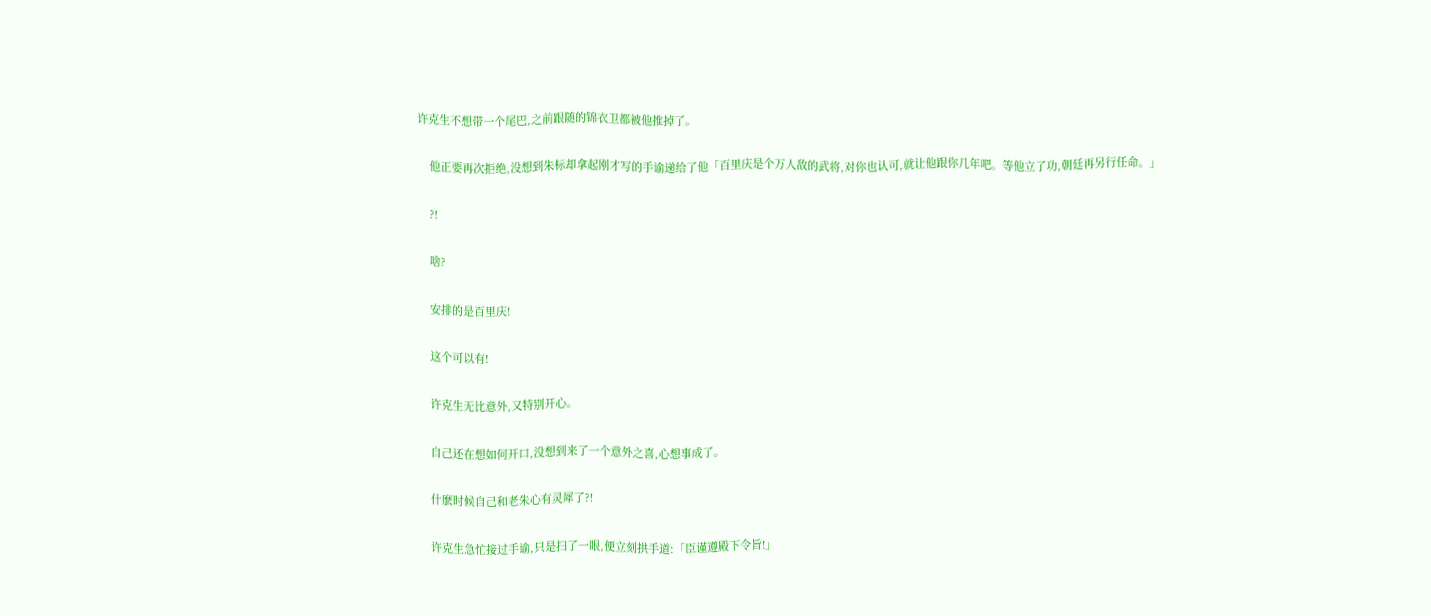许克生不想带一个尾巴,之前跟随的锦衣卫都被他推掉了。

    他正要再次拒绝,没想到朱标却拿起刚才写的手谕递给了他「百里庆是个万人敌的武将,对你也认可,就让他跟你几年吧。等他立了功,朝廷再另行任命。」

    ?!

    啥?

    安排的是百里庆!

    这个可以有!

    许克生无比意外,又特别开心。

    自己还在想如何开口,没想到来了一个意外之喜,心想事成了。

    什麽时候自己和老朱心有灵犀了?!

    许克生急忙接过手谕,只是扫了一眼,便立刻拱手道:「臣谨遵殿下令旨!」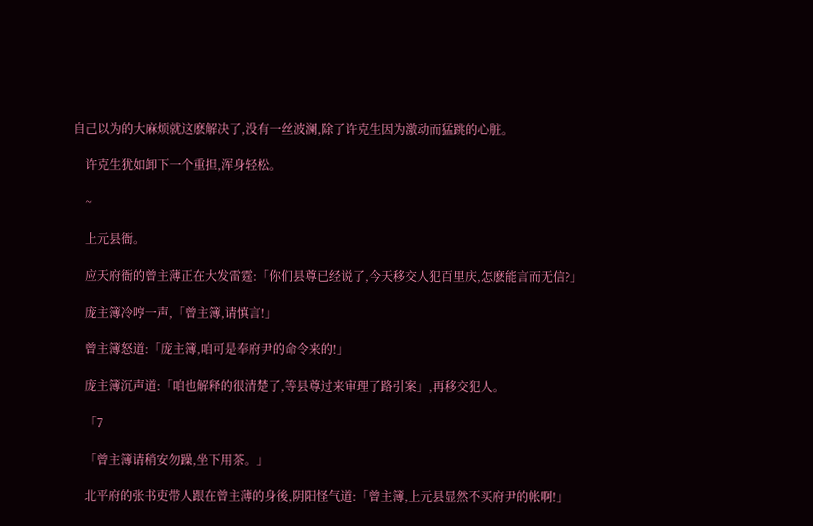自己以为的大麻烦就这麽解决了,没有一丝波澜,除了许克生因为激动而猛跳的心脏。

    许克生犹如卸下一个重担,浑身轻松。

    ~

    上元县衙。

    应天府衙的曾主薄正在大发雷霆:「你们县尊已经说了,今天移交人犯百里庆,怎麽能言而无信?」

    庞主簿冷哼一声,「曾主簿,请慎言!」

    曾主簿怒道:「庞主簿,咱可是奉府尹的命令来的!」

    庞主簿沉声道:「咱也解释的很清楚了,等县尊过来审理了路引案」,再移交犯人。

    「7

    「曾主簿请稍安勿躁,坐下用茶。」

    北平府的张书吏带人跟在曾主薄的身後,阴阳怪气道:「曾主簿,上元县显然不买府尹的帐啊!」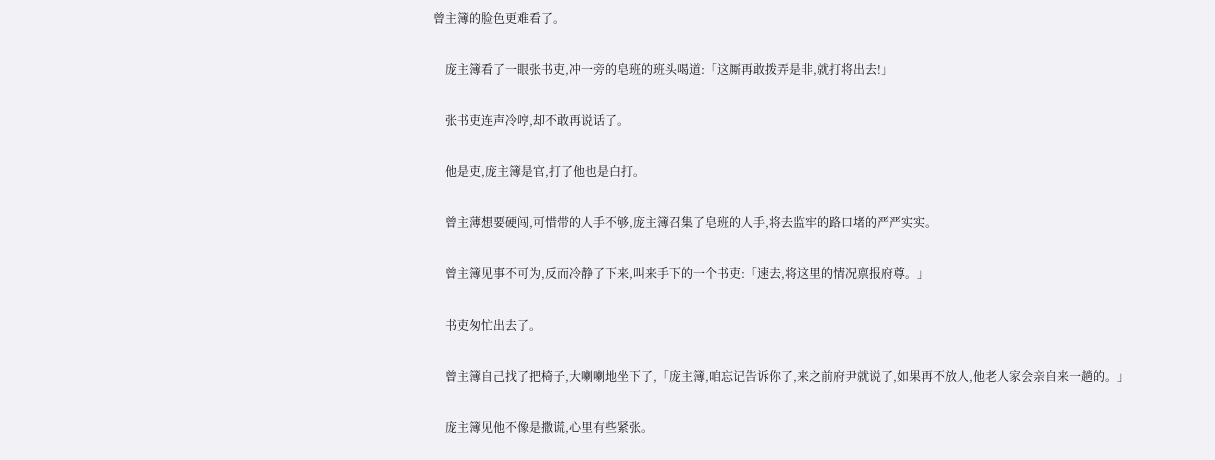曾主簿的脸色更难看了。

    庞主簿看了一眼张书吏,冲一旁的皂班的班头喝道:「这厮再敢拨弄是非,就打将出去!」

    张书吏连声冷哼,却不敢再说话了。

    他是吏,庞主簿是官,打了他也是白打。

    曾主薄想要硬闯,可惜带的人手不够,庞主簿召集了皂班的人手,将去监牢的路口堵的严严实实。

    曾主簿见事不可为,反而冷静了下来,叫来手下的一个书吏:「速去,将这里的情况禀报府尊。」

    书吏匆忙出去了。

    曾主簿自己找了把椅子,大喇喇地坐下了,「庞主簿,咱忘记告诉你了,来之前府尹就说了,如果再不放人,他老人家会亲自来一趟的。」

    庞主簿见他不像是撒谎,心里有些紧张。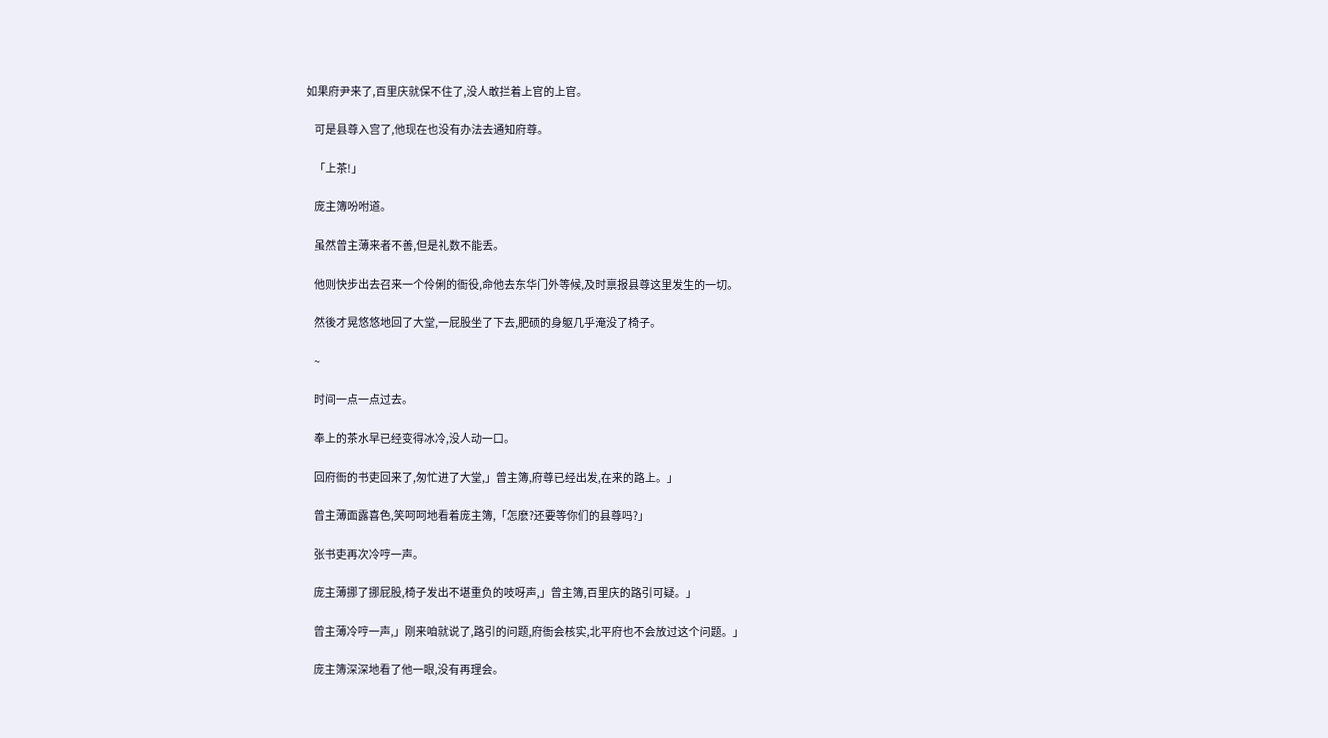如果府尹来了,百里庆就保不住了,没人敢拦着上官的上官。

    可是县尊入宫了,他现在也没有办法去通知府尊。

    「上茶!」

    庞主簿吩咐道。

    虽然曾主薄来者不善,但是礼数不能丢。

    他则快步出去召来一个伶俐的衙役,命他去东华门外等候,及时禀报县尊这里发生的一切。

    然後才晃悠悠地回了大堂,一屁股坐了下去,肥硕的身躯几乎淹没了椅子。

    ~

    时间一点一点过去。

    奉上的茶水早已经变得冰冷,没人动一口。

    回府衙的书吏回来了,匆忙进了大堂,」曾主簿,府尊已经出发,在来的路上。」

    曾主薄面露喜色,笑呵呵地看着庞主簿,「怎麽?还要等你们的县尊吗?」

    张书吏再次冷哼一声。

    庞主薄挪了挪屁股,椅子发出不堪重负的吱呀声,」曾主簿,百里庆的路引可疑。」

    曾主薄冷哼一声,」刚来咱就说了,路引的问题,府衙会核实,北平府也不会放过这个问题。」

    庞主簿深深地看了他一眼,没有再理会。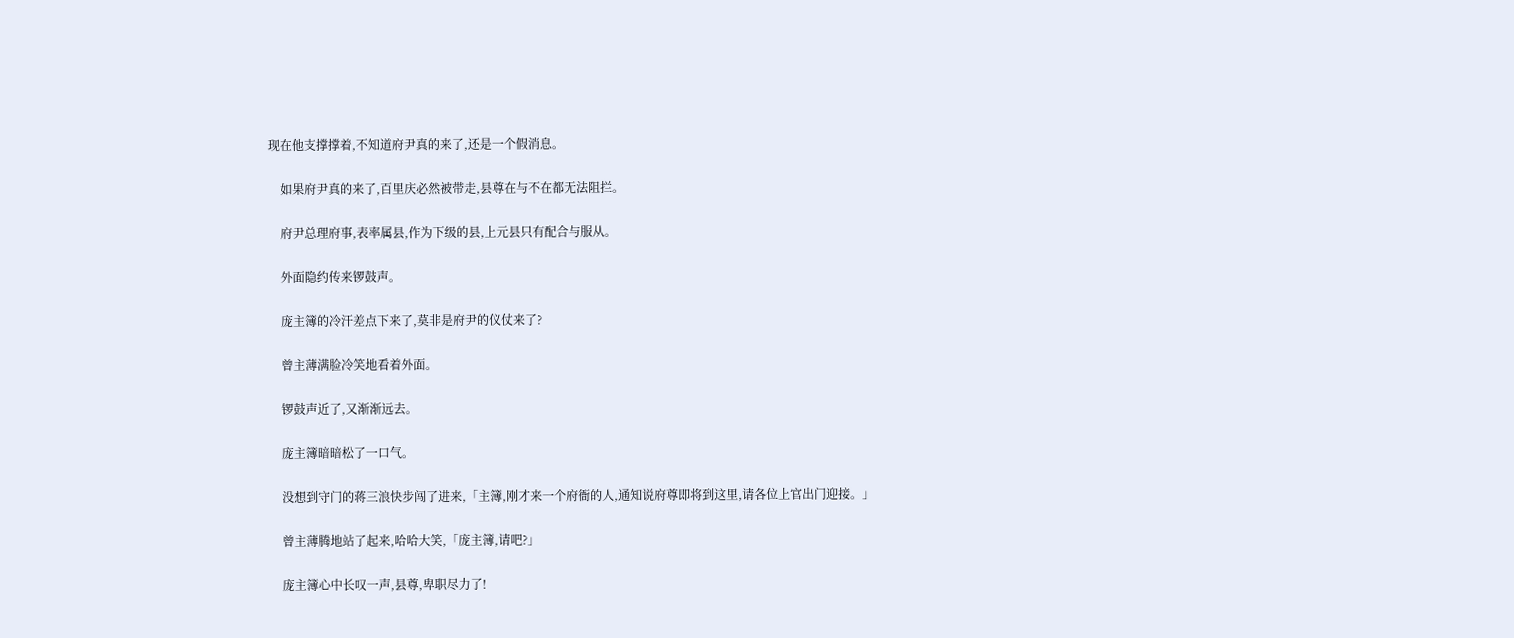现在他支撑撑着,不知道府尹真的来了,还是一个假消息。

    如果府尹真的来了,百里庆必然被带走,县尊在与不在都无法阻拦。

    府尹总理府事,表率属县,作为下级的县,上元县只有配合与服从。

    外面隐约传来锣鼓声。

    庞主簿的冷汗差点下来了,莫非是府尹的仪仗来了?

    曾主薄满脸冷笑地看着外面。

    锣鼓声近了,又渐渐远去。

    庞主簿暗暗松了一口气。

    没想到守门的蒋三浪快步闯了进来,「主簿,刚才来一个府衙的人,通知说府尊即将到这里,请各位上官出门迎接。」

    曾主薄腾地站了起来,哈哈大笑,「庞主簿,请吧?」

    庞主簿心中长叹一声,县尊,卑职尽力了!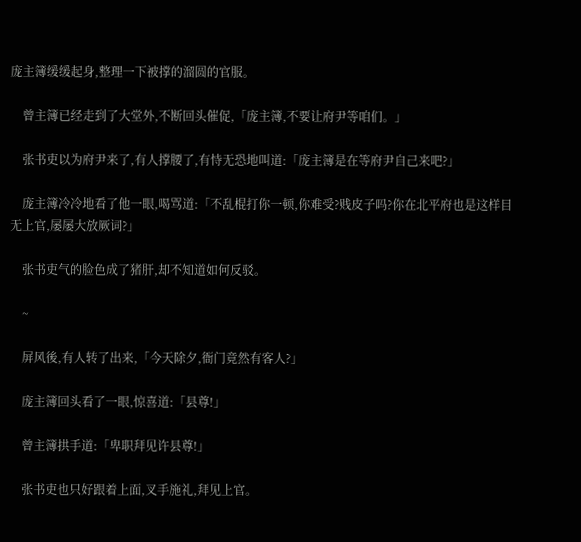庞主簿缓缓起身,整理一下被撑的溜圆的官服。

    曾主簿已经走到了大堂外,不断回头催促,「庞主簿,不要让府尹等咱们。」

    张书吏以为府尹来了,有人撑腰了,有恃无恐地叫道:「庞主簿是在等府尹自己来吧?」

    庞主簿冷冷地看了他一眼,喝骂道:「不乱棍打你一顿,你难受?贱皮子吗?你在北平府也是这样目无上官,屡屡大放厥词?」

    张书吏气的脸色成了猪肝,却不知道如何反驳。

    ~

    屏风後,有人转了出来,「今天除夕,衙门竟然有客人?」

    庞主簿回头看了一眼,惊喜道:「县尊!」

    曾主簿拱手道:「卑职拜见许县尊!」

    张书吏也只好跟着上面,叉手施礼,拜见上官。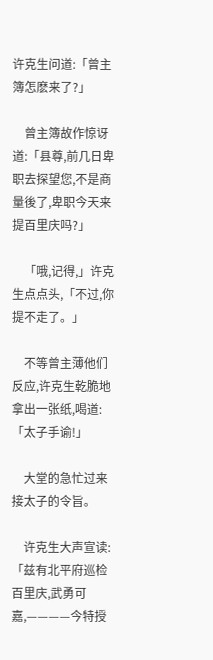许克生问道:「曾主簿怎麽来了?」

    曾主簿故作惊讶道:「县尊,前几日卑职去探望您,不是商量後了,卑职今天来提百里庆吗?」

    「哦,记得,」许克生点点头,「不过,你提不走了。」

    不等曾主薄他们反应,许克生乾脆地拿出一张纸,喝道:「太子手谕!」

    大堂的急忙过来接太子的令旨。

    许克生大声宣读:「兹有北平府巡检百里庆,武勇可嘉,————今特授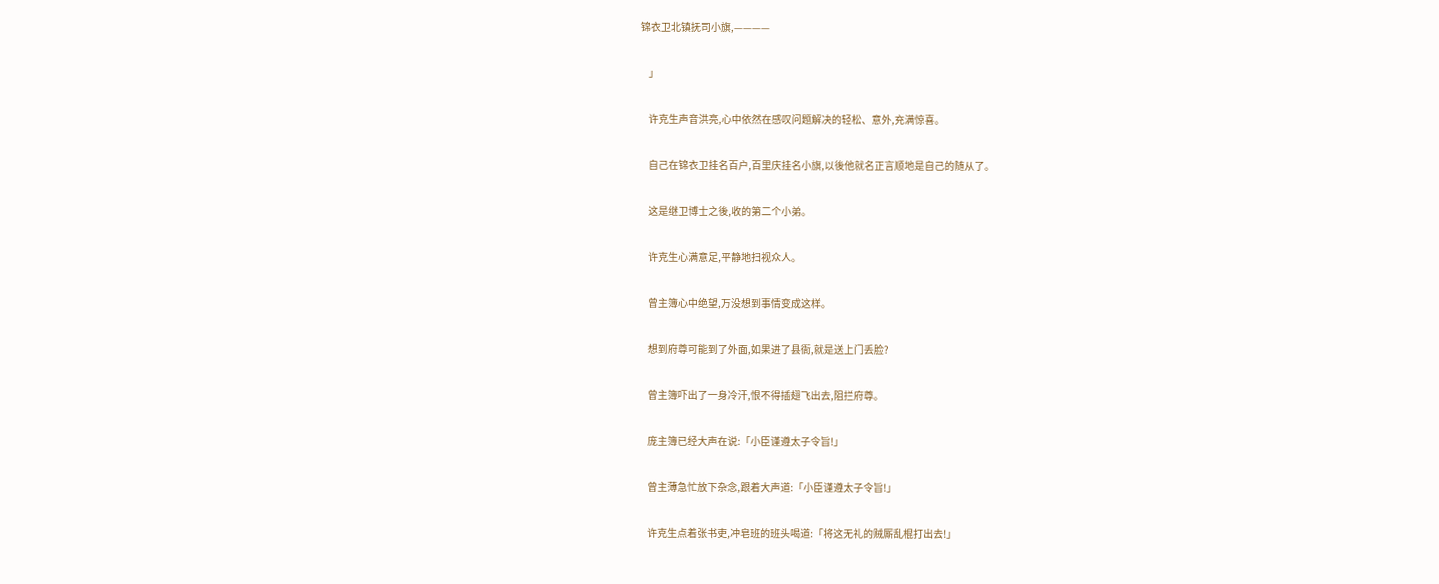锦衣卫北镇抚司小旗,————

    」

    许克生声音洪亮,心中依然在感叹问题解决的轻松、意外,充满惊喜。

    自己在锦衣卫挂名百户,百里庆挂名小旗,以後他就名正言顺地是自己的随从了。

    这是继卫博士之後,收的第二个小弟。

    许克生心满意足,平静地扫视众人。

    曾主簿心中绝望,万没想到事情变成这样。

    想到府尊可能到了外面,如果进了县衙,就是送上门丢脸?

    曾主簿吓出了一身冷汗,恨不得插翅飞出去,阻拦府尊。

    庞主簿已经大声在说:「小臣谨遵太子令旨!」

    曾主薄急忙放下杂念,跟着大声道:「小臣谨遵太子令旨!」

    许克生点着张书吏,冲皂班的班头喝道:「将这无礼的贼厮乱棍打出去!」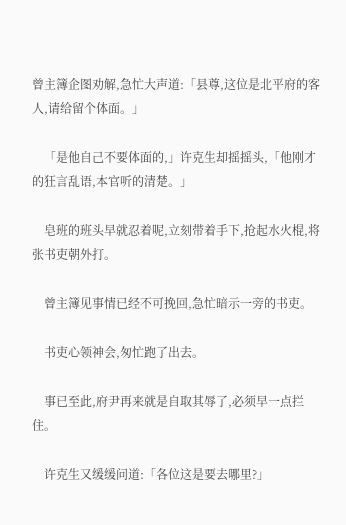曾主簿企图劝解,急忙大声道:「县尊,这位是北平府的客人,请给留个体面。」

    「是他自己不要体面的,」许克生却摇摇头,「他刚才的狂言乱语,本官听的清楚。」

    皂班的班头早就忍着呢,立刻带着手下,抢起水火棍,将张书吏朝外打。

    曾主簿见事情已经不可挽回,急忙暗示一旁的书吏。

    书吏心领神会,匆忙跑了出去。

    事已至此,府尹再来就是自取其辱了,必须早一点拦住。

    许克生又缓缓问道:「各位这是要去哪里?」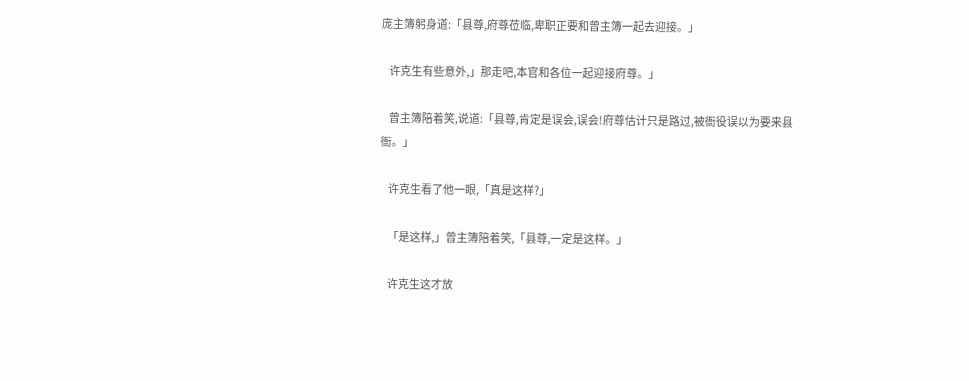庞主簿躬身道:「县尊,府尊莅临,卑职正要和曾主簿一起去迎接。」

    许克生有些意外,」那走吧,本官和各位一起迎接府尊。」

    曾主簿陪着笑,说道:「县尊,肯定是误会,误会!府尊估计只是路过,被衙役误以为要来县衙。」

    许克生看了他一眼,「真是这样?」

    「是这样,」曾主簿陪着笑,「县尊,一定是这样。」

    许克生这才放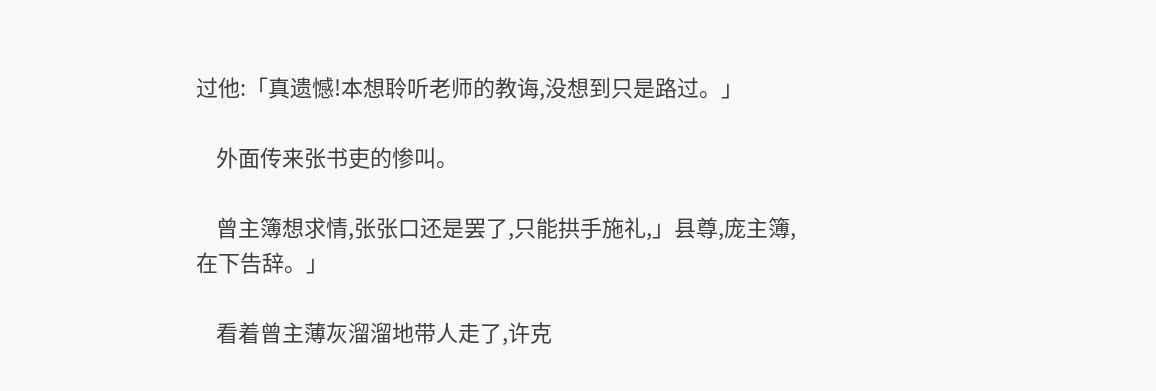过他:「真遗憾!本想聆听老师的教诲,没想到只是路过。」

    外面传来张书吏的惨叫。

    曾主簿想求情,张张口还是罢了,只能拱手施礼,」县尊,庞主簿,在下告辞。」

    看着曾主薄灰溜溜地带人走了,许克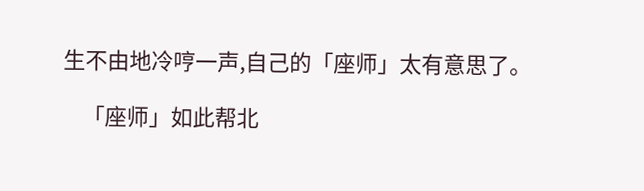生不由地冷哼一声,自己的「座师」太有意思了。

    「座师」如此帮北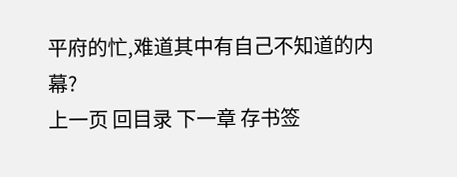平府的忙,难道其中有自己不知道的内幕?
上一页 回目录 下一章 存书签